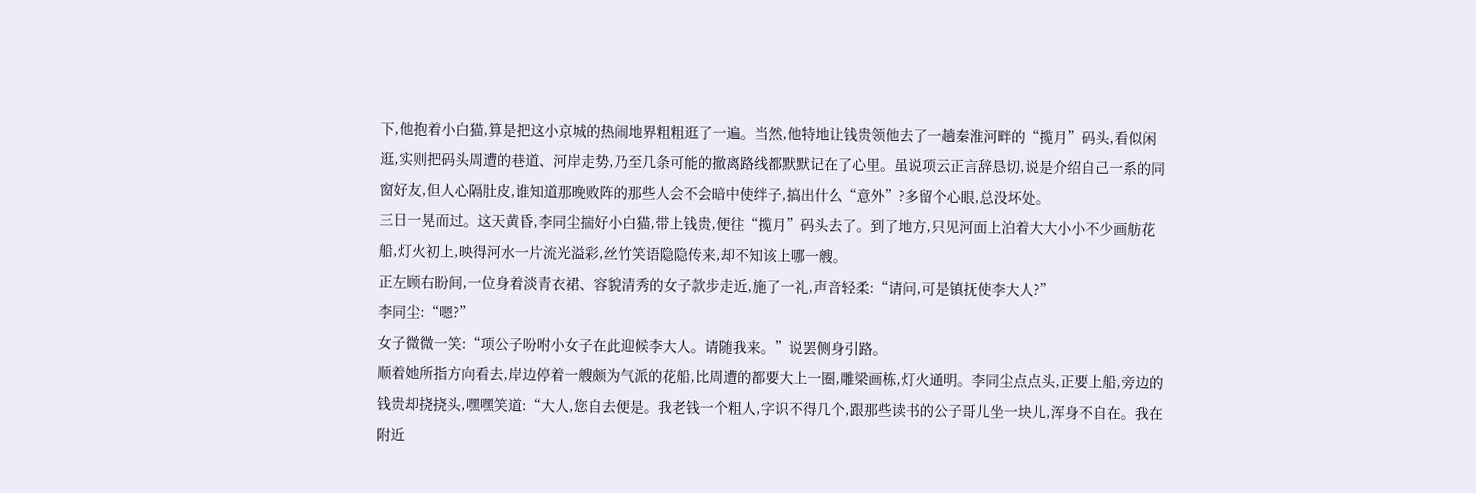下,他抱着小白猫,算是把这小京城的热闹地界粗粗逛了一遍。当然,他特地让钱贵领他去了一趟秦淮河畔的“揽月”码头,看似闲逛,实则把码头周遭的巷道、河岸走势,乃至几条可能的撤离路线都默默记在了心里。虽说项云正言辞恳切,说是介绍自己一系的同窗好友,但人心隔肚皮,谁知道那晚败阵的那些人会不会暗中使绊子,搞出什么“意外”?多留个心眼,总没坏处。
三日一晃而过。这天黄昏,李同尘揣好小白猫,带上钱贵,便往“揽月”码头去了。到了地方,只见河面上泊着大大小小不少画舫花船,灯火初上,映得河水一片流光溢彩,丝竹笑语隐隐传来,却不知该上哪一艘。
正左顾右盼间,一位身着淡青衣裙、容貌清秀的女子款步走近,施了一礼,声音轻柔:“请问,可是镇抚使李大人?”
李同尘:“嗯?”
女子微微一笑:“项公子吩咐小女子在此迎候李大人。请随我来。”说罢侧身引路。
顺着她所指方向看去,岸边停着一艘颇为气派的花船,比周遭的都要大上一圈,雕梁画栋,灯火通明。李同尘点点头,正要上船,旁边的钱贵却挠挠头,嘿嘿笑道:“大人,您自去便是。我老钱一个粗人,字识不得几个,跟那些读书的公子哥儿坐一块儿,浑身不自在。我在附近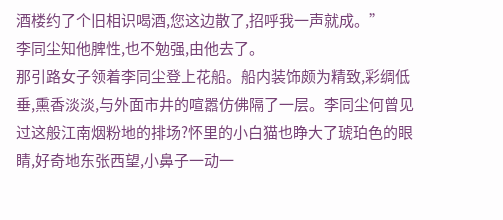酒楼约了个旧相识喝酒,您这边散了,招呼我一声就成。”
李同尘知他脾性,也不勉强,由他去了。
那引路女子领着李同尘登上花船。船内装饰颇为精致,彩绸低垂,熏香淡淡,与外面市井的喧嚣仿佛隔了一层。李同尘何曾见过这般江南烟粉地的排场?怀里的小白猫也睁大了琥珀色的眼睛,好奇地东张西望,小鼻子一动一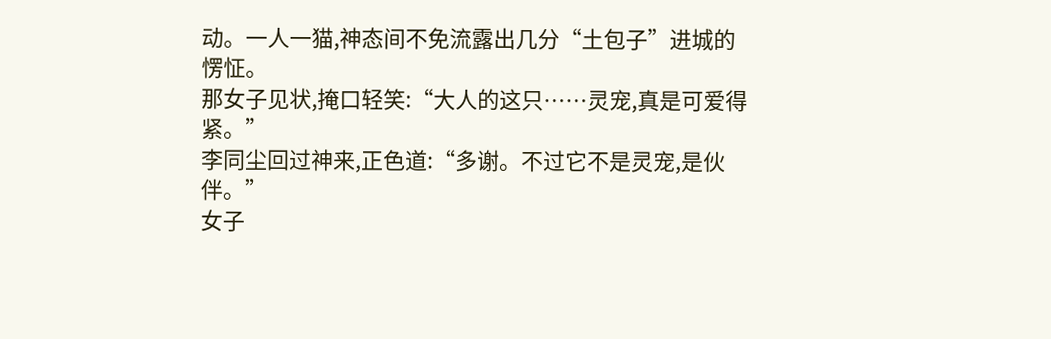动。一人一猫,神态间不免流露出几分“土包子”进城的愣怔。
那女子见状,掩口轻笑:“大人的这只……灵宠,真是可爱得紧。”
李同尘回过神来,正色道:“多谢。不过它不是灵宠,是伙伴。”
女子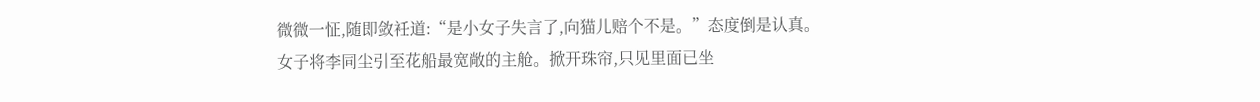微微一怔,随即敛衽道:“是小女子失言了,向猫儿赔个不是。”态度倒是认真。
女子将李同尘引至花船最宽敞的主舱。掀开珠帘,只见里面已坐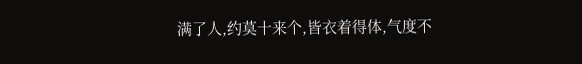满了人,约莫十来个,皆衣着得体,气度不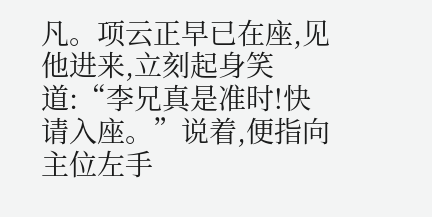凡。项云正早已在座,见他进来,立刻起身笑道:“李兄真是准时!快请入座。”说着,便指向主位左手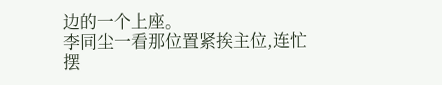边的一个上座。
李同尘一看那位置紧挨主位,连忙摆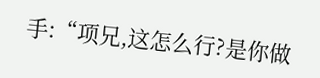手:“项兄,这怎么行?是你做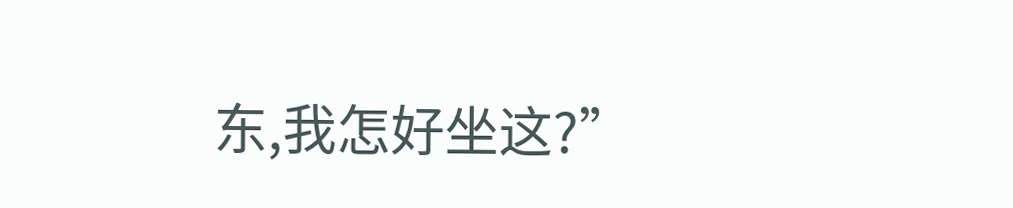东,我怎好坐这?”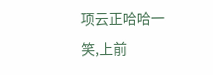项云正哈哈一笑,上前